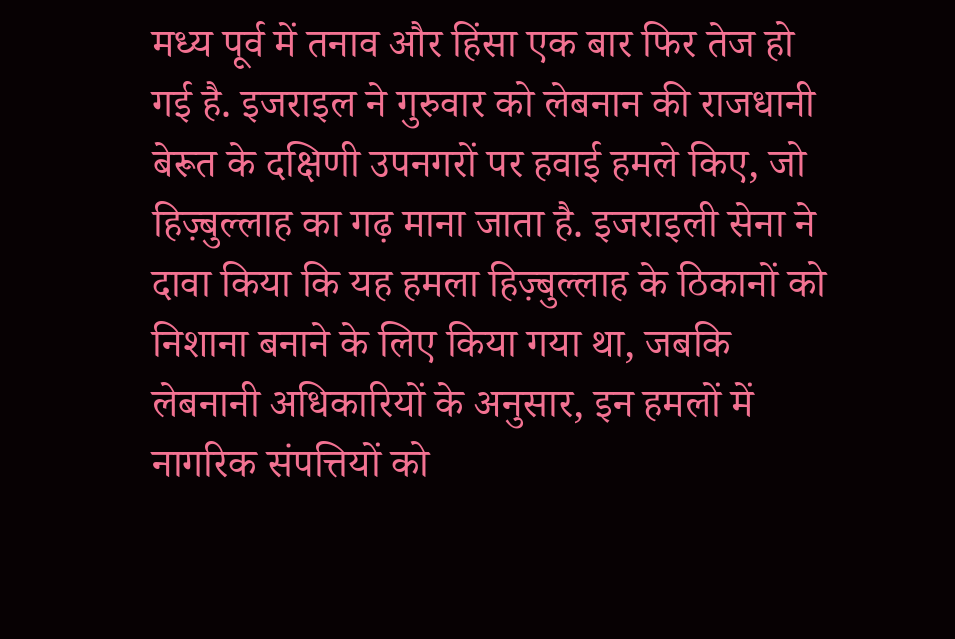मध्य पूर्व में तनाव और हिंसा एक बार फिर तेज हो गई है. इजराइल ने गुरुवार को लेबनान की राजधानी बेरूत के दक्षिणी उपनगरों पर हवाई हमले किए, जो हिज़्बुल्लाह का गढ़ माना जाता है. इजराइली सेना ने दावा किया कि यह हमला हिज़्बुल्लाह के ठिकानों को निशाना बनाने के लिए किया गया था, जबकि लेबनानी अधिकारियों के अनुसार, इन हमलों में नागरिक संपत्तियों को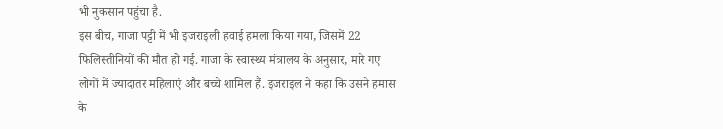भी नुकसान पहुंचा है.
इस बीच, गाजा पट्टी में भी इजराइली हवाई हमला किया गया, जिसमें 22 फिलिस्तीनियों की मौत हो गई. गाजा के स्वास्थ्य मंत्रालय के अनुसार, मारे गए लोगों में ज्यादातर महिलाएं और बच्चे शामिल हैं. इजराइल ने कहा कि उसने हमास के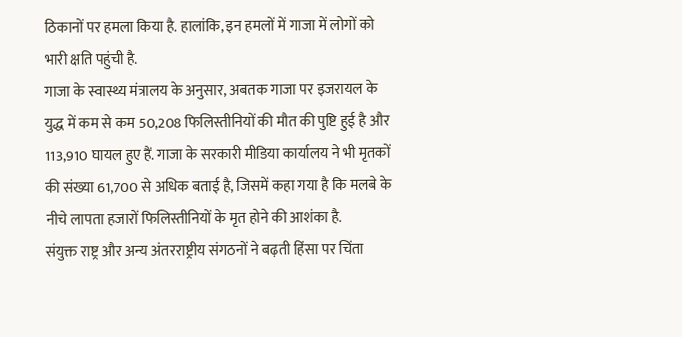ठिकानों पर हमला किया है. हालांकि, इन हमलों में गाजा में लोगों को भारी क्षति पहुंची है.
गाजा के स्वास्थ्य मंत्रालय के अनुसार, अबतक गाजा पर इजरायल के युद्ध में कम से कम 50,208 फिलिस्तीनियों की मौत की पुष्टि हुई है और 113,910 घायल हुए हैं. गाजा के सरकारी मीडिया कार्यालय ने भी मृतकों की संख्या 61,700 से अधिक बताई है, जिसमें कहा गया है कि मलबे के नीचे लापता हजारों फिलिस्तीनियों के मृत होने की आशंका है.
संयुक्त राष्ट्र और अन्य अंतरराष्ट्रीय संगठनों ने बढ़ती हिंसा पर चिंता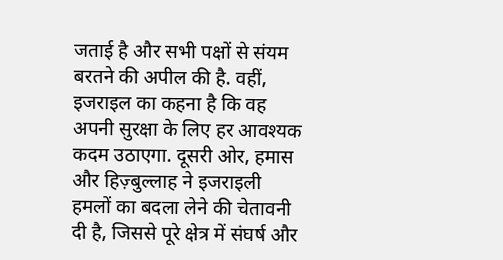जताई है और सभी पक्षों से संयम बरतने की अपील की है. वहीं, इजराइल का कहना है कि वह अपनी सुरक्षा के लिए हर आवश्यक कदम उठाएगा. दूसरी ओर, हमास और हिज़्बुल्लाह ने इजराइली हमलों का बदला लेने की चेतावनी दी है, जिससे पूरे क्षेत्र में संघर्ष और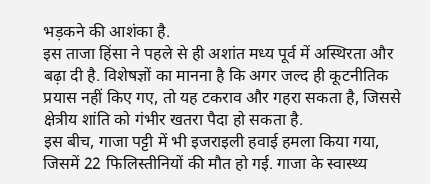भड़कने की आशंका है.
इस ताजा हिंसा ने पहले से ही अशांत मध्य पूर्व में अस्थिरता और बढ़ा दी है. विशेषज्ञों का मानना है कि अगर जल्द ही कूटनीतिक प्रयास नहीं किए गए, तो यह टकराव और गहरा सकता है, जिससे क्षेत्रीय शांति को गंभीर खतरा पैदा हो सकता है.
इस बीच, गाजा पट्टी में भी इजराइली हवाई हमला किया गया, जिसमें 22 फिलिस्तीनियों की मौत हो गई. गाजा के स्वास्थ्य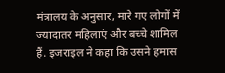मंत्रालय के अनुसार, मारे गए लोगों में ज्यादातर महिलाएं और बच्चे शामिल हैं. इजराइल ने कहा कि उसने हमास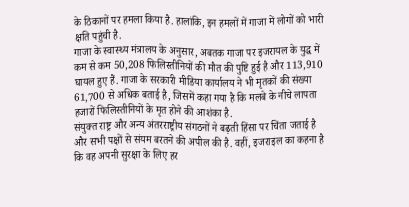के ठिकानों पर हमला किया है. हालांकि, इन हमलों में गाजा में लोगों को भारी क्षति पहुंची है.
गाजा के स्वास्थ्य मंत्रालय के अनुसार, अबतक गाजा पर इजरायल के युद्ध में कम से कम 50,208 फिलिस्तीनियों की मौत की पुष्टि हुई है और 113,910 घायल हुए हैं. गाजा के सरकारी मीडिया कार्यालय ने भी मृतकों की संख्या 61,700 से अधिक बताई है, जिसमें कहा गया है कि मलबे के नीचे लापता हजारों फिलिस्तीनियों के मृत होने की आशंका है.
संयुक्त राष्ट्र और अन्य अंतरराष्ट्रीय संगठनों ने बढ़ती हिंसा पर चिंता जताई है और सभी पक्षों से संयम बरतने की अपील की है. वहीं, इजराइल का कहना है कि वह अपनी सुरक्षा के लिए हर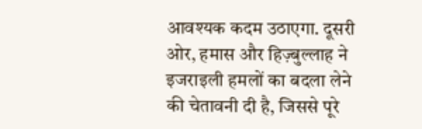आवश्यक कदम उठाएगा. दूसरी ओर, हमास और हिज़्बुल्लाह ने इजराइली हमलों का बदला लेने की चेतावनी दी है, जिससे पूरे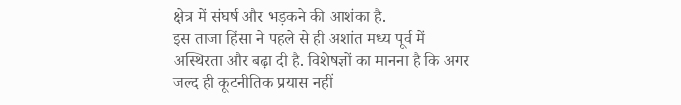क्षेत्र में संघर्ष और भड़कने की आशंका है.
इस ताजा हिंसा ने पहले से ही अशांत मध्य पूर्व में अस्थिरता और बढ़ा दी है. विशेषज्ञों का मानना है कि अगर जल्द ही कूटनीतिक प्रयास नहीं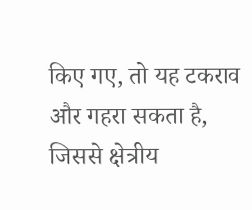किए गए, तो यह टकराव और गहरा सकता है, जिससे क्षेत्रीय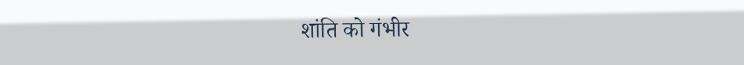शांति को गंभीर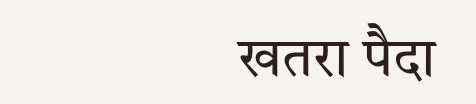खतरा पैदा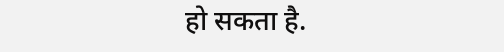हो सकता है.